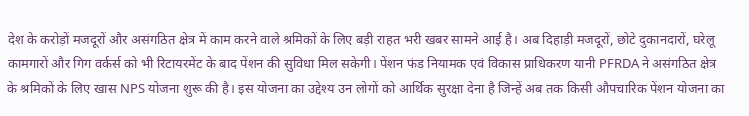देश के करोड़ों मजदूरों और असंगठित क्षेत्र में काम करने वाले श्रमिकों के लिए बड़ी राहत भरी खबर सामने आई है। अब दिहाड़ी मजदूरों, छोटे दुकानदारों, घरेलू कामगारों और गिग वर्कर्स को भी रिटायरमेंट के बाद पेंशन की सुविधा मिल सकेगी। पेंशन फंड नियामक एवं विकास प्राधिकरण यानी PFRDA ने असंगठित क्षेत्र के श्रमिकों के लिए खास NPS योजना शुरू की है। इस योजना का उद्देश्य उन लोगों को आर्थिक सुरक्षा देना है जिन्हें अब तक किसी औपचारिक पेंशन योजना का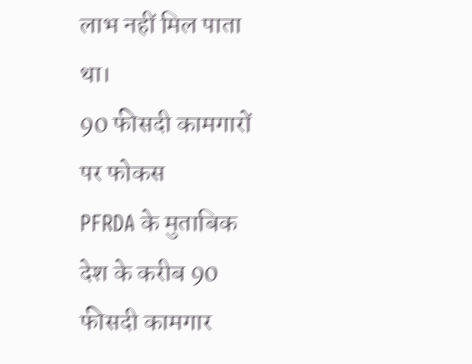लाभ नहीं मिल पाता था।
90 फीसदी कामगारों पर फोकस
PFRDA के मुताबिक देश के करीब 90 फीसदी कामगार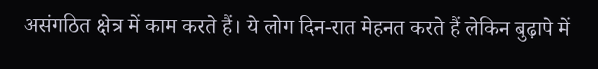असंगठित क्षेत्र में काम करते हैं। ये लोग दिन-रात मेहनत करते हैं लेकिन बुढ़ापे में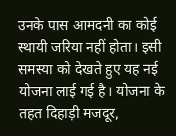उनके पास आमदनी का कोई स्थायी जरिया नहीं होता। इसी समस्या को देखते हुए यह नई योजना लाई गई है। योजना के तहत दिहाड़ी मजदूर,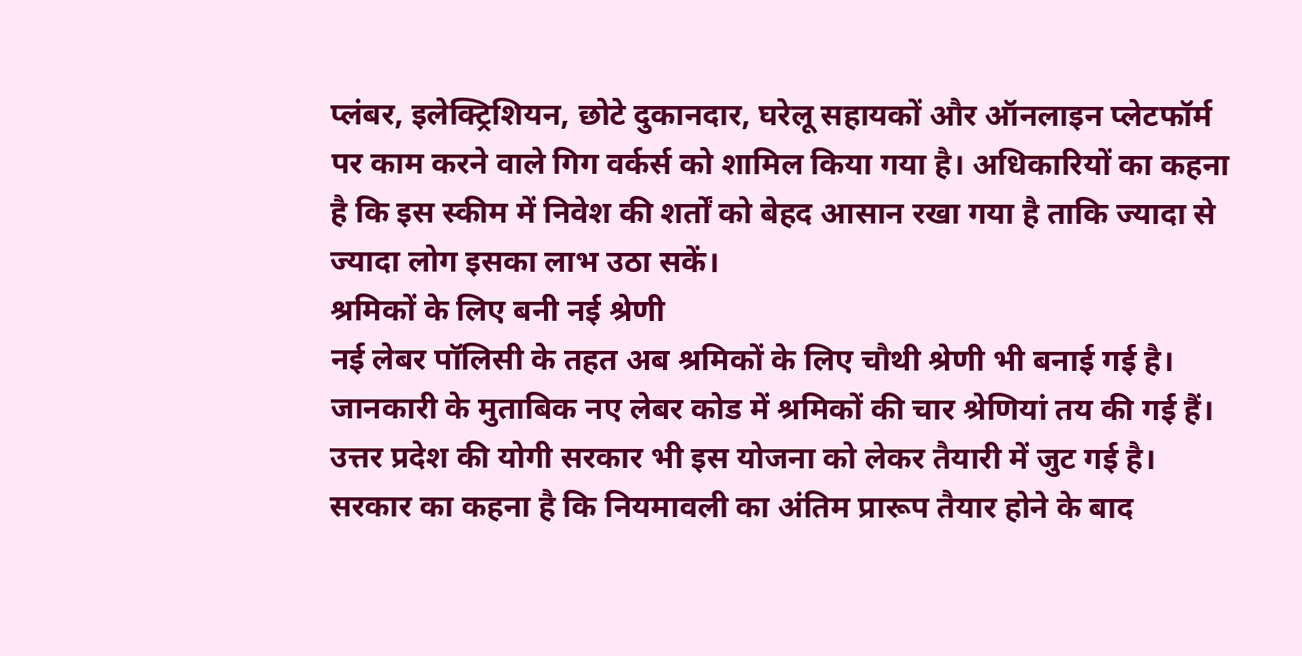प्लंबर, इलेक्ट्रिशियन, छोटे दुकानदार, घरेलू सहायकों और ऑनलाइन प्लेटफॉर्म पर काम करने वाले गिग वर्कर्स को शामिल किया गया है। अधिकारियों का कहना है कि इस स्कीम में निवेश की शर्तों को बेहद आसान रखा गया है ताकि ज्यादा से ज्यादा लोग इसका लाभ उठा सकें।
श्रमिकों के लिए बनी नई श्रेणी
नई लेबर पॉलिसी के तहत अब श्रमिकों के लिए चौथी श्रेणी भी बनाई गई है। जानकारी के मुताबिक नए लेबर कोड में श्रमिकों की चार श्रेणियां तय की गई हैं। उत्तर प्रदेश की योगी सरकार भी इस योजना को लेकर तैयारी में जुट गई है। सरकार का कहना है कि नियमावली का अंतिम प्रारूप तैयार होने के बाद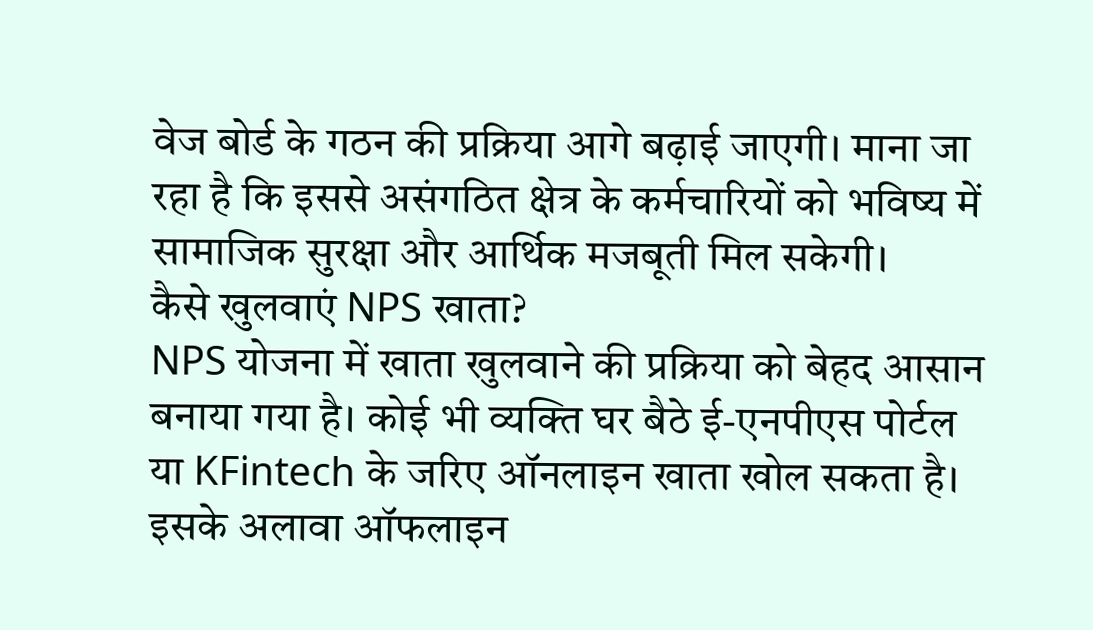वेज बोर्ड के गठन की प्रक्रिया आगे बढ़ाई जाएगी। माना जा रहा है कि इससे असंगठित क्षेत्र के कर्मचारियों को भविष्य में सामाजिक सुरक्षा और आर्थिक मजबूती मिल सकेगी।
कैसे खुलवाएं NPS खाता?
NPS योजना में खाता खुलवाने की प्रक्रिया को बेहद आसान बनाया गया है। कोई भी व्यक्ति घर बैठे ई-एनपीएस पोर्टल या KFintech के जरिए ऑनलाइन खाता खोल सकता है। इसके अलावा ऑफलाइन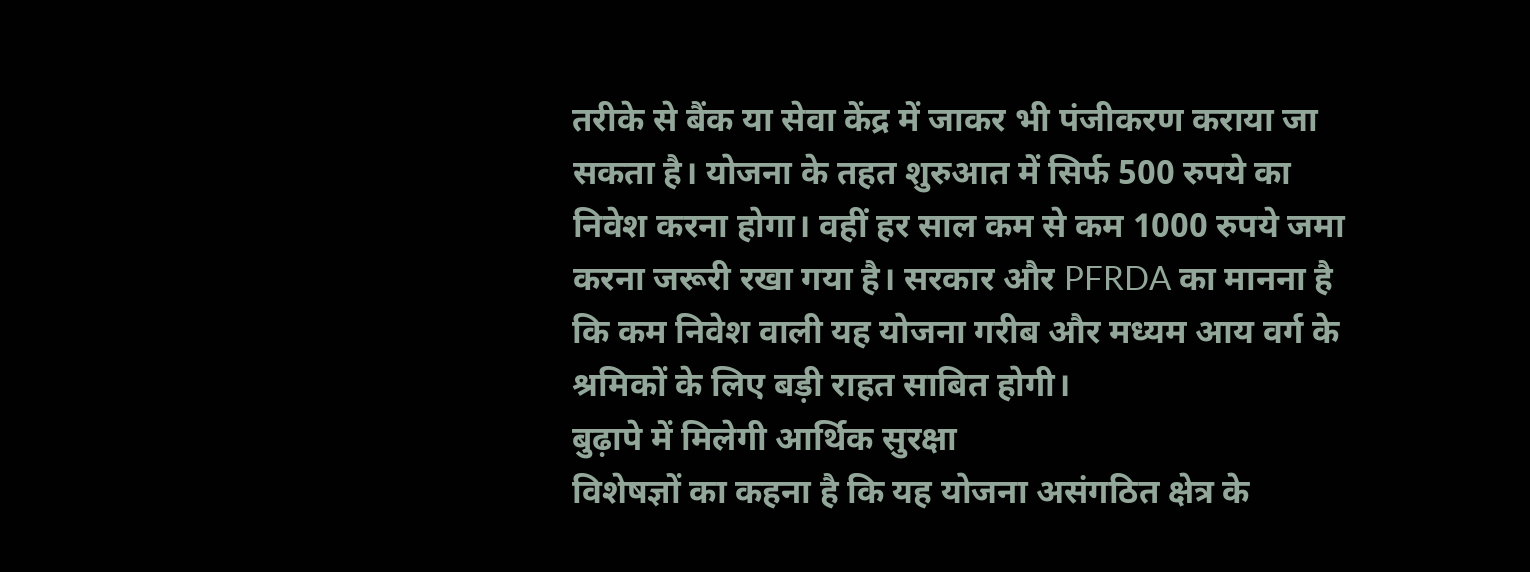तरीके से बैंक या सेवा केंद्र में जाकर भी पंजीकरण कराया जा सकता है। योजना के तहत शुरुआत में सिर्फ 500 रुपये का निवेश करना होगा। वहीं हर साल कम से कम 1000 रुपये जमा करना जरूरी रखा गया है। सरकार और PFRDA का मानना है कि कम निवेश वाली यह योजना गरीब और मध्यम आय वर्ग के श्रमिकों के लिए बड़ी राहत साबित होगी।
बुढ़ापे में मिलेगी आर्थिक सुरक्षा
विशेषज्ञों का कहना है कि यह योजना असंगठित क्षेत्र के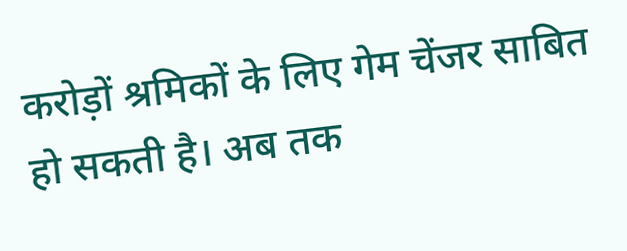करोड़ों श्रमिकों के लिए गेम चेंजर साबित हो सकती है। अब तक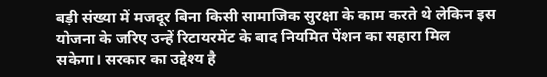बड़ी संख्या में मजदूर बिना किसी सामाजिक सुरक्षा के काम करते थे लेकिन इस योजना के जरिए उन्हें रिटायरमेंट के बाद नियमित पेंशन का सहारा मिल सकेगा। सरकार का उद्देश्य है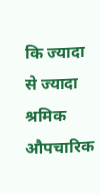कि ज्यादा से ज्यादा श्रमिक औपचारिक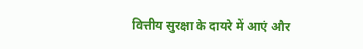वित्तीय सुरक्षा के दायरे में आएं और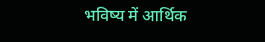भविष्य में आर्थिक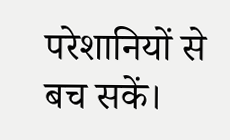परेशानियों से बच सकें।